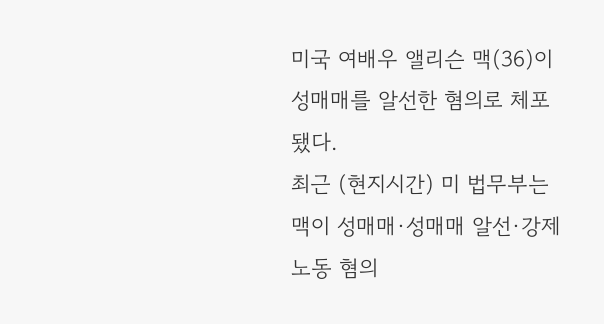미국 여배우 앨리슨 맥(36)이 성매매를 알선한 혐의로 체포됐다.
최근 (현지시간) 미 법무부는 맥이 성매매·성매매 알선·강제 노동 혐의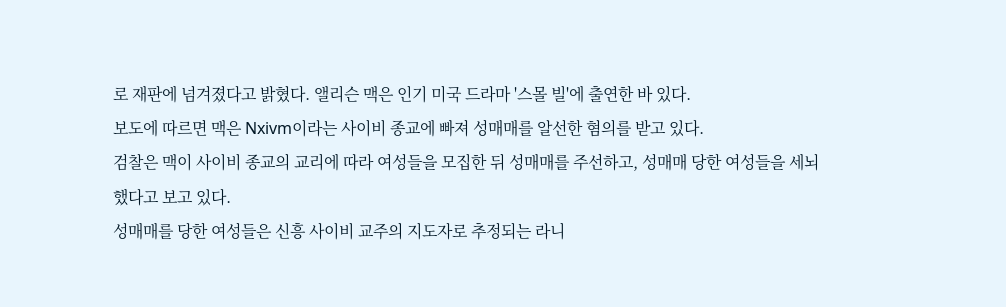로 재판에 넘겨졌다고 밝혔다. 앨리슨 맥은 인기 미국 드라마 '스몰 빌'에 출연한 바 있다.
보도에 따르면 맥은 Nxivm이라는 사이비 종교에 빠져 성매매를 알선한 혐의를 받고 있다.
검찰은 맥이 사이비 종교의 교리에 따라 여성들을 모집한 뒤 성매매를 주선하고, 성매매 당한 여성들을 세뇌했다고 보고 있다.
성매매를 당한 여성들은 신흥 사이비 교주의 지도자로 추정되는 라니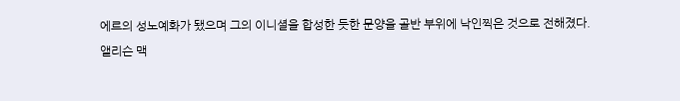에르의 성노예화가 됐으며 그의 이니셜을 합성한 듯한 문양을 골반 부위에 낙인찍은 것으로 전해졌다.
앨리슨 맥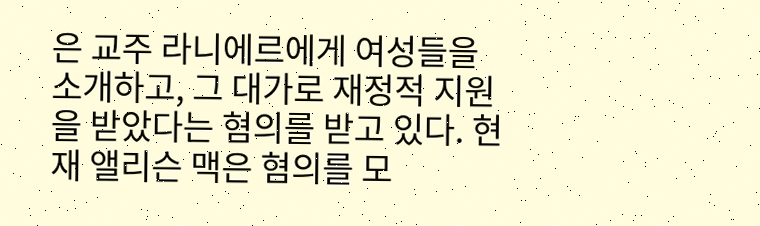은 교주 라니에르에게 여성들을 소개하고, 그 대가로 재정적 지원을 받았다는 혐의를 받고 있다. 현재 앨리슨 맥은 혐의를 모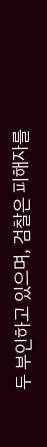두 부인하고 있으며, 검찰은 피해자를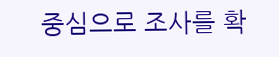중심으로 조사를 확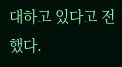대하고 있다고 전했다.